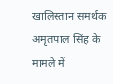खालिस्तान समर्थक अमृतपाल सिंह के मामले में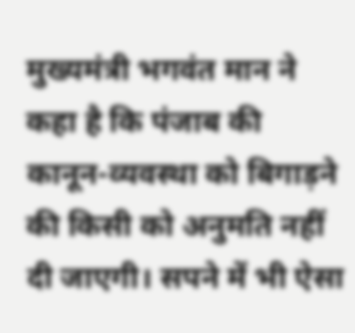मुख्यमंत्री भगवंत मान ने कहा है कि पंजाब की कानून-व्यवस्था को बिगाड़ने की किसी को अनुमति नहीं दी जाएगी। सपने में भी ऐसा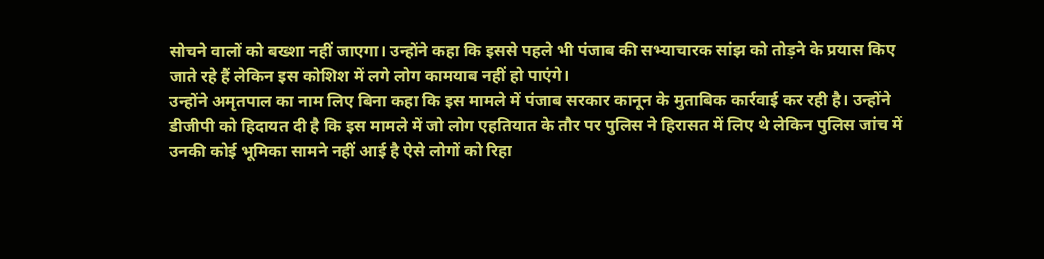सोचने वालों को बख्शा नहीं जाएगा। उन्होंने कहा कि इससे पहले भी पंजाब की सभ्याचारक सांझ को तोड़ने के प्रयास किए जाते रहे हैं लेकिन इस कोशिश में लगे लोग कामयाब नहीं हो पाएंगे।
उन्होंने अमृतपाल का नाम लिए बिना कहा कि इस मामले में पंजाब सरकार कानून के मुताबिक कार्रवाई कर रही है। उन्होंने डीजीपी को हिदायत दी है कि इस मामले में जो लोग एहतियात के तौर पर पुलिस ने हिरासत में लिए थे लेकिन पुलिस जांच में उनकी कोई भूमिका सामने नहीं आई है ऐसे लोगों को रिहा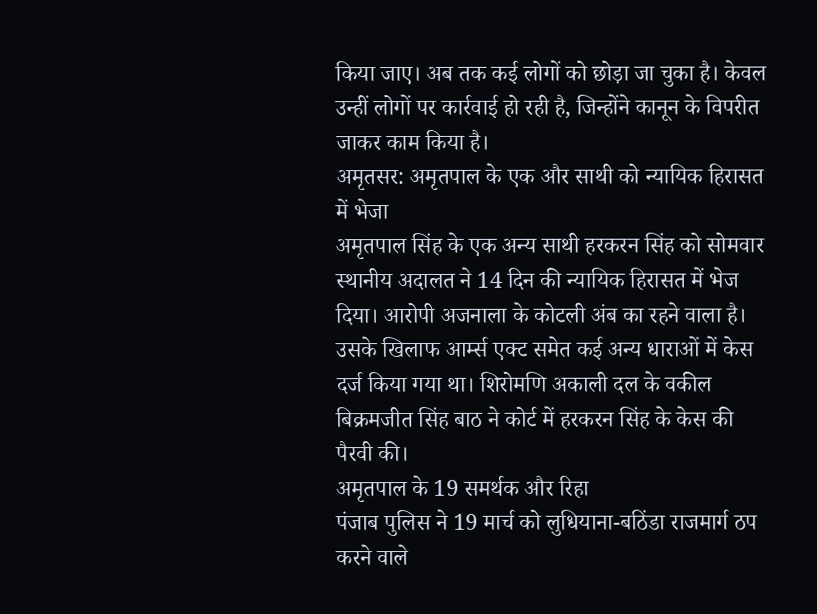किया जाए। अब तक कई लोगों को छोड़ा जा चुका है। केवल उन्हीं लोगों पर कार्रवाई हो रही है, जिन्होंने कानून के विपरीत जाकर काम किया है।
अमृतसर: अमृतपाल के एक और साथी को न्यायिक हिरासत में भेजा
अमृतपाल सिंह के एक अन्य साथी हरकरन सिंह को सोमवार स्थानीय अदालत ने 14 दिन की न्यायिक हिरासत में भेज दिया। आरोपी अजनाला के कोटली अंब का रहने वाला है। उसके खिलाफ आर्म्स एक्ट समेत कई अन्य धाराओं में केस दर्ज किया गया था। शिरोमणि अकाली दल के वकील बिक्रमजीत सिंह बाठ ने कोर्ट में हरकरन सिंह के केस की पैरवी की।
अमृतपाल के 19 समर्थक और रिहा
पंजाब पुलिस ने 19 मार्च को लुधियाना-बठिंडा राजमार्ग ठप करने वाले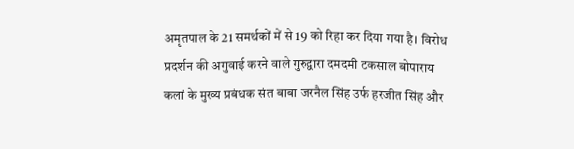अमृतपाल के 21 समर्थकों में से 19 को रिहा कर दिया गया है। विरोध प्रदर्शन की अगुवाई करने वाले गुरुद्वारा दमदमी टकसाल बोपाराय कलां के मुख्य प्रबंधक संत बाबा जरनैल सिंह उर्फ हरजीत सिंह और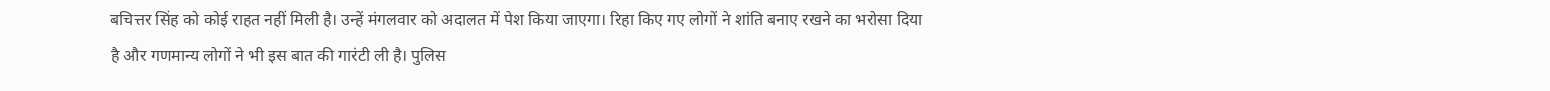बचित्तर सिंह को कोई राहत नहीं मिली है। उन्हें मंगलवार को अदालत में पेश किया जाएगा। रिहा किए गए लोगों ने शांति बनाए रखने का भरोसा दिया है और गणमान्य लोगों ने भी इस बात की गारंटी ली है। पुलिस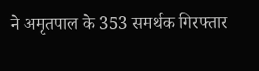ने अमृतपाल के 353 समर्थक गिरफ्तार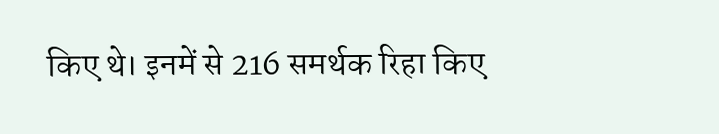किए थे। इनमें से 216 समर्थक रिहा किए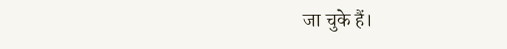जा चुके हैं।